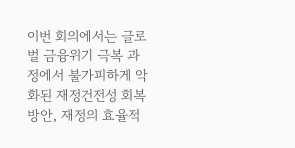이번 회의에서는 글로벌 금융위기 극복 과정에서 불가피하게 악화된 재정건전성 회복 방안, 재정의 효율적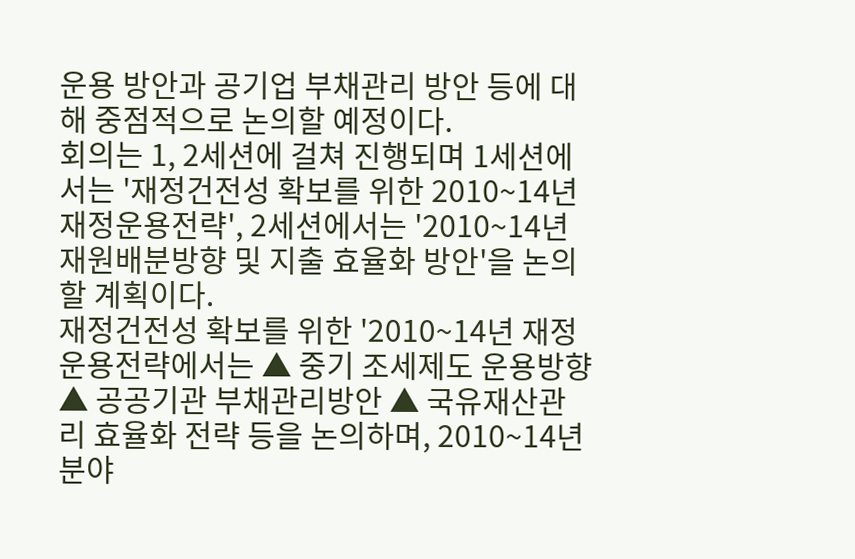운용 방안과 공기업 부채관리 방안 등에 대해 중점적으로 논의할 예정이다.
회의는 1, 2세션에 걸쳐 진행되며 1세션에서는 '재정건전성 확보를 위한 2010~14년 재정운용전략', 2세션에서는 '2010~14년 재원배분방향 및 지출 효율화 방안'을 논의할 계획이다.
재정건전성 확보를 위한 '2010~14년 재정운용전략에서는 ▲ 중기 조세제도 운용방향 ▲ 공공기관 부채관리방안 ▲ 국유재산관리 효율화 전략 등을 논의하며, 2010~14년 분야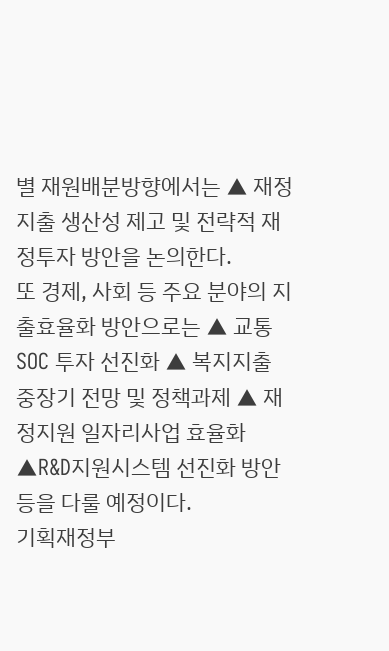별 재원배분방향에서는 ▲ 재정지출 생산성 제고 및 전략적 재정투자 방안을 논의한다.
또 경제, 사회 등 주요 분야의 지출효율화 방안으로는 ▲ 교통 SOC 투자 선진화 ▲ 복지지출 중장기 전망 및 정책과제 ▲ 재정지원 일자리사업 효율화 ▲R&D지원시스템 선진화 방안 등을 다룰 예정이다.
기획재정부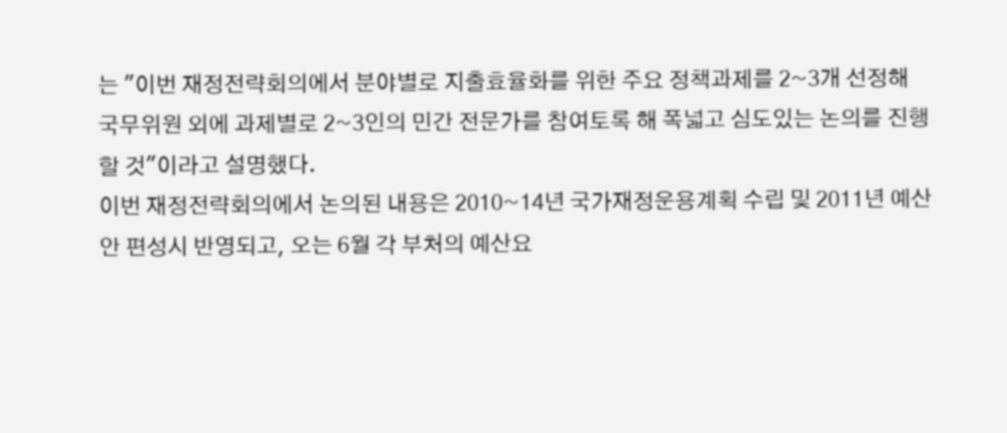는 "이번 재정전략회의에서 분야별로 지출효율화를 위한 주요 정책과제를 2~3개 선정해 국무위원 외에 과제별로 2~3인의 민간 전문가를 참여토록 해 폭넓고 심도있는 논의를 진행할 것"이라고 설명했다.
이번 재정전략회의에서 논의된 내용은 2010~14년 국가재정운용계획 수립 및 2011년 예산안 편성시 반영되고, 오는 6월 각 부처의 예산요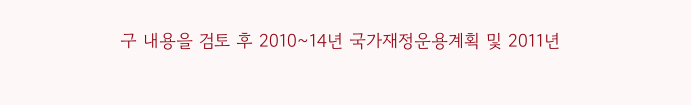구 내용을 검토 후 2010~14년 국가재정운용계획 및 2011년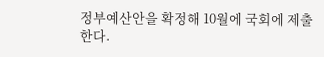정부예산안을 확정해 10월에 국회에 제출한다.